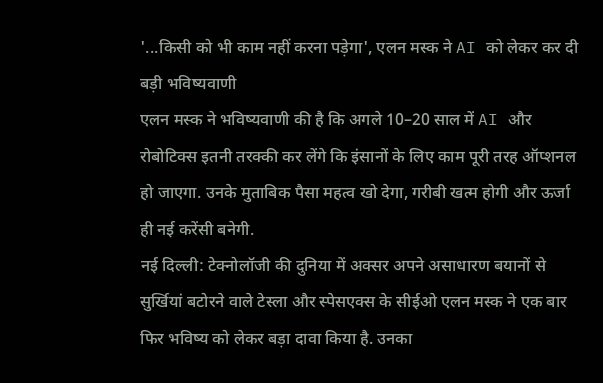'...किसी को भी काम नहीं करना पड़ेगा', एलन मस्क ने AI को लेकर कर दी बड़ी भविष्यवाणी
एलन मस्क ने भविष्यवाणी की है कि अगले 10–20 साल में AI और रोबोटिक्स इतनी तरक्की कर लेंगे कि इंसानों के लिए काम पूरी तरह ऑप्शनल हो जाएगा. उनके मुताबिक पैसा महत्व खो देगा, गरीबी खत्म होगी और ऊर्जा ही नई करेंसी बनेगी.
नई दिल्ली: टेक्नोलॉजी की दुनिया में अक्सर अपने असाधारण बयानों से सुर्खियां बटोरने वाले टेस्ला और स्पेसएक्स के सीईओ एलन मस्क ने एक बार फिर भविष्य को लेकर बड़ा दावा किया है. उनका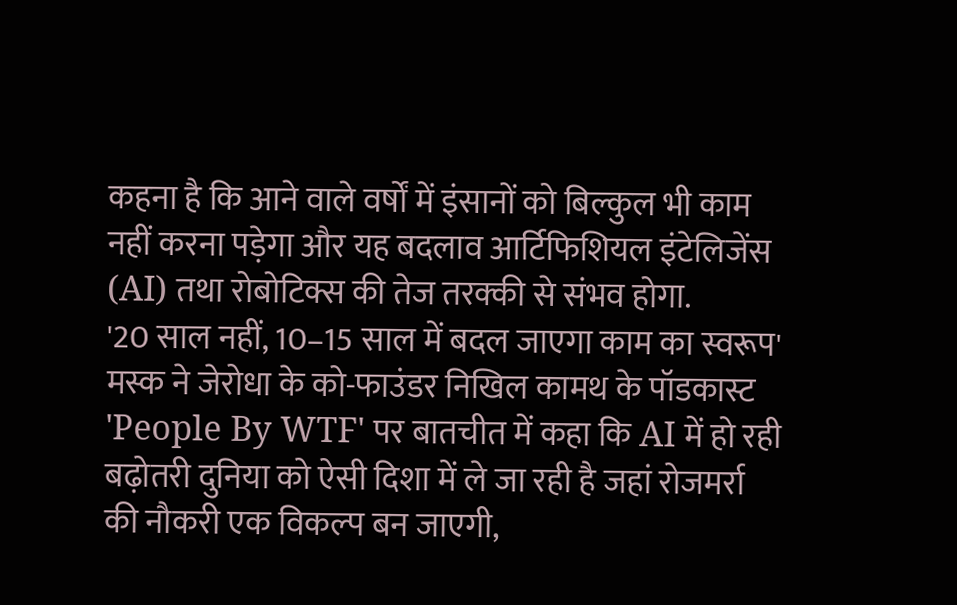कहना है कि आने वाले वर्षों में इंसानों को बिल्कुल भी काम नहीं करना पड़ेगा और यह बदलाव आर्टिफिशियल इंटेलिजेंस (AI) तथा रोबोटिक्स की तेज तरक्की से संभव होगा.
'20 साल नहीं, 10–15 साल में बदल जाएगा काम का स्वरूप'
मस्क ने जेरोधा के को-फाउंडर निखिल कामथ के पॉडकास्ट 'People By WTF' पर बातचीत में कहा कि AI में हो रही बढ़ोतरी दुनिया को ऐसी दिशा में ले जा रही है जहां रोजमर्रा की नौकरी एक विकल्प बन जाएगी,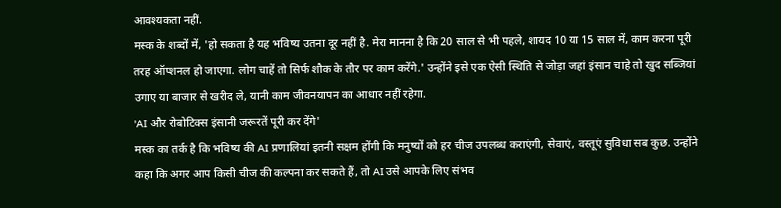आवश्यकता नहीं.
मस्क के शब्दों में, 'हो सकता है यह भविष्य उतना दूर नहीं है. मेरा मानना है कि 20 साल से भी पहले, शायद 10 या 15 साल में, काम करना पूरी तरह ऑप्शनल हो जाएगा. लोग चाहें तो सिर्फ शौक के तौर पर काम करेंगे.' उन्होंने इसे एक ऐसी स्थिति से जोड़ा जहां इंसान चाहे तो खुद सब्जियां उगाए या बाजार से खरीद ले, यानी काम जीवनयापन का आधार नहीं रहेगा.
'AI और रोबोटिक्स इंसानी जरूरतें पूरी कर देंगे'
मस्क का तर्क है कि भविष्य की AI प्रणालियां इतनी सक्षम होंगी कि मनुष्यों को हर चीज उपलब्ध कराएंगी, सेवाएं, वस्तूएं सुविधा सब कुछ. उन्होंने कहा कि अगर आप किसी चीज की कल्पना कर सकते हैं, तो AI उसे आपके लिए संभव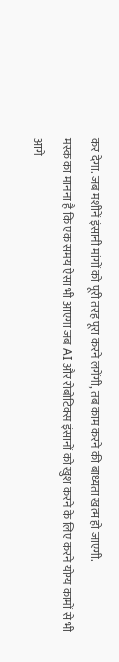कर देगा. जब मशीनें इंसानी मांगों को पूरी तरह पूरा करने लगेंगी, तब काम करने की बाध्यता खत्म हो जाएगी.
मस्क का मानना है कि एक समय ऐसा भी आएगा जब AI और रोबोटिक्स इंसानों को खुश करने के लिए करने योग्य कामों से भी आगे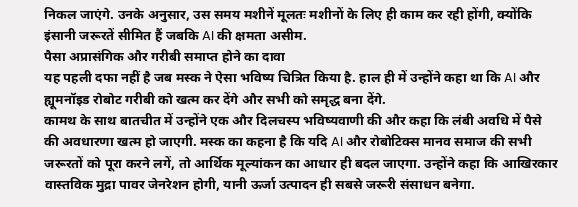निकल जाएंगे. उनके अनुसार, उस समय मशीनें मूलतः मशीनों के लिए ही काम कर रही होंगी, क्योंकि इंसानी जरूरतें सीमित हैं जबकि AI की क्षमता असीम.
पैसा अप्रासंगिक और गरीबी समाप्त होने का दावा
यह पहली दफा नहीं है जब मस्क ने ऐसा भविष्य चित्रित किया है. हाल ही में उन्होंने कहा था कि AI और ह्यूमनॉइड रोबोट गरीबी को खत्म कर देंगे और सभी को समृद्ध बना देंगे.
कामथ के साथ बातचीत में उन्होंने एक और दिलचस्प भविष्यवाणी की और कहा कि लंबी अवधि में पैसे की अवधारणा खत्म हो जाएगी. मस्क का कहना है कि यदि AI और रोबोटिक्स मानव समाज की सभी जरूरतों को पूरा करने लगें, तो आर्थिक मूल्यांकन का आधार ही बदल जाएगा. उन्होंने कहा कि आखिरकार वास्तविक मुद्रा पावर जेनरेशन होगी, यानी ऊर्जा उत्पादन ही सबसे जरूरी संसाधन बनेगा.